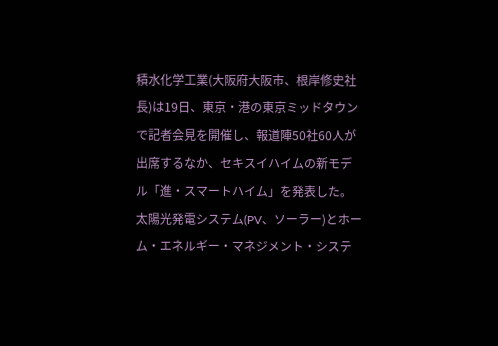積水化学工業(大阪府大阪市、根岸修史社長)は19日、東京・港の東京ミッドタウンで記者会見を開催し、報道陣50社60人が出席するなか、セキスイハイムの新モデル「進・スマートハイム」を発表した。太陽光発電システム(PV、ソーラー)とホーム・エネルギー・マネジメント・システ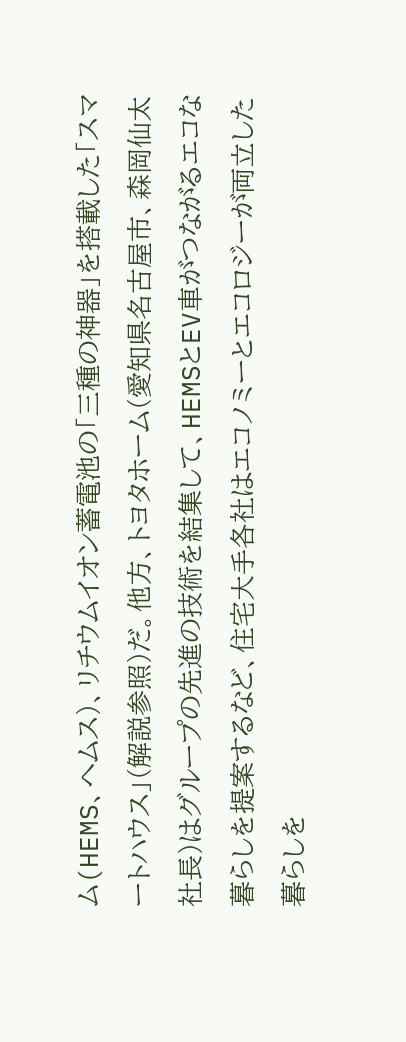ム(HEMS、ヘムス)、リチウムイオン蓄電池の「三種の神器」を搭載した「スマートハウス」(解説参照)だ。他方、トヨタホーム(愛知県名古屋市、森岡仙太社長)はグループの先進の技術を結集して、HEMSとEV車がつながるエコな暮らしを提案するなど、住宅大手各社はエコノミーとエコロジーが両立した暮らしを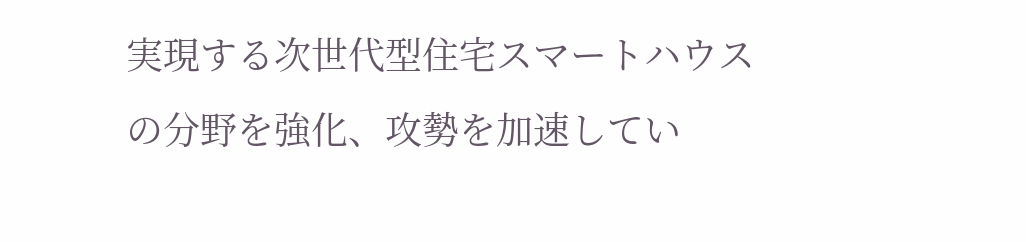実現する次世代型住宅スマートハウスの分野を強化、攻勢を加速してい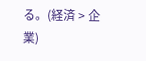る。(経済 > 企業)